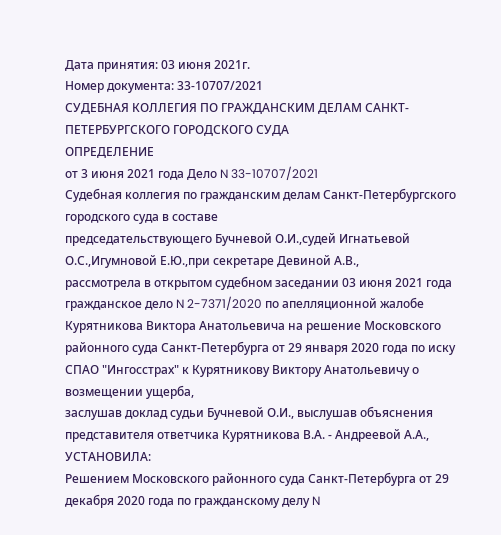Дата принятия: 03 июня 2021г.
Номер документа: 33-10707/2021
СУДЕБНАЯ КОЛЛЕГИЯ ПО ГРАЖДАНСКИМ ДЕЛАМ САНКТ-ПЕТЕРБУРГСКОГО ГОРОДСКОГО СУДА
ОПРЕДЕЛЕНИЕ
от 3 июня 2021 года Дело N 33-10707/2021
Судебная коллегия по гражданским делам Санкт-Петербургского городского суда в составе
председательствующего Бучневой О.И.,судей Игнатьевой О.С.,Игумновой Е.Ю.,при секретаре Девиной А.В.,
рассмотрела в открытом судебном заседании 03 июня 2021 года гражданское дело N 2-7371/2020 по апелляционной жалобе Курятникова Виктора Анатольевича на решение Московского районного суда Санкт-Петербурга от 29 января 2020 года по иску СПАО "Ингосстрах" к Курятникову Виктору Анатольевичу о возмещении ущерба,
заслушав доклад судьи Бучневой О.И., выслушав объяснения представителя ответчика Курятникова В.А. - Андреевой А.А.,
УСТАНОВИЛА:
Решением Московского районного суда Санкт-Петербурга от 29 декабря 2020 года по гражданскому делу N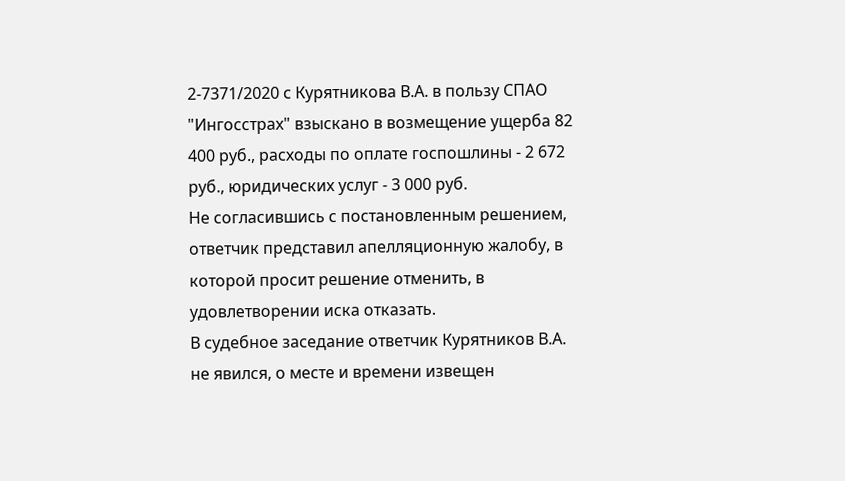2-7371/2020 с Курятникова В.А. в пользу СПАО "Ингосстрах" взыскано в возмещение ущерба 82 400 руб., расходы по оплате госпошлины - 2 672 руб., юридических услуг - 3 000 руб.
Не согласившись с постановленным решением, ответчик представил апелляционную жалобу, в которой просит решение отменить, в удовлетворении иска отказать.
В судебное заседание ответчик Курятников В.А. не явился, о месте и времени извещен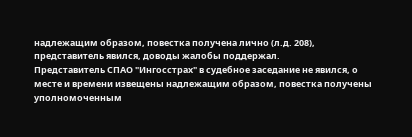надлежащим образом, повестка получена лично (л.д. 208), представитель явился, доводы жалобы поддержал.
Представитель СПАО "Ингосстрах" в судебное заседание не явился, о месте и времени извещены надлежащим образом, повестка получены уполномоченным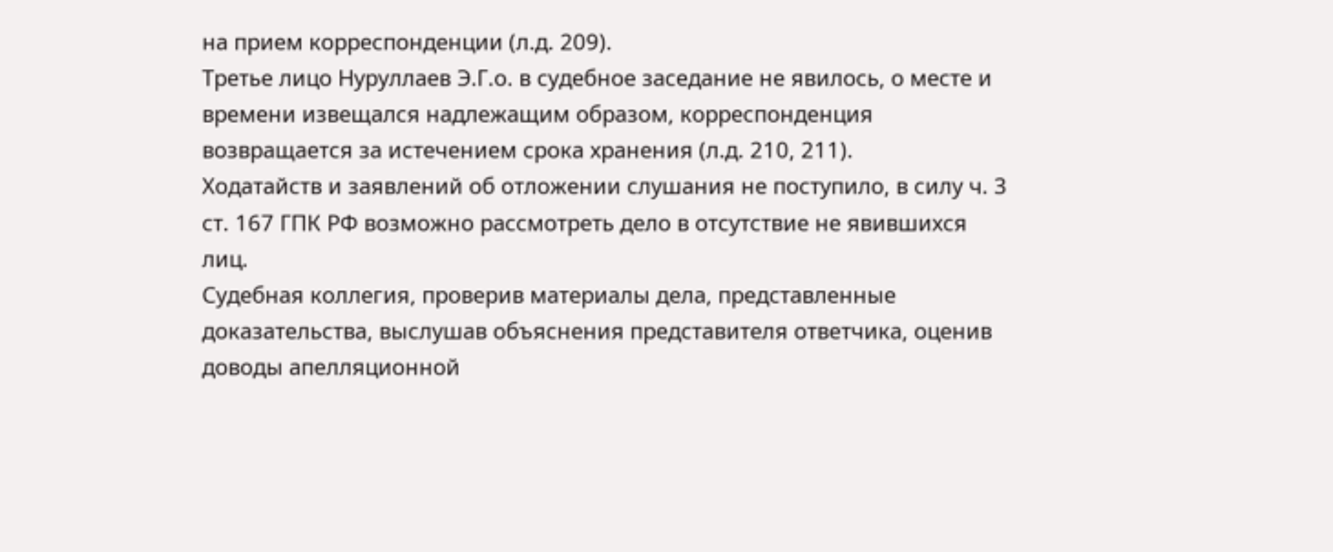на прием корреспонденции (л.д. 209).
Третье лицо Нуруллаев Э.Г.о. в судебное заседание не явилось, о месте и времени извещался надлежащим образом, корреспонденция возвращается за истечением срока хранения (л.д. 210, 211).
Ходатайств и заявлений об отложении слушания не поступило, в силу ч. 3 ст. 167 ГПК РФ возможно рассмотреть дело в отсутствие не явившихся лиц.
Судебная коллегия, проверив материалы дела, представленные доказательства, выслушав объяснения представителя ответчика, оценив доводы апелляционной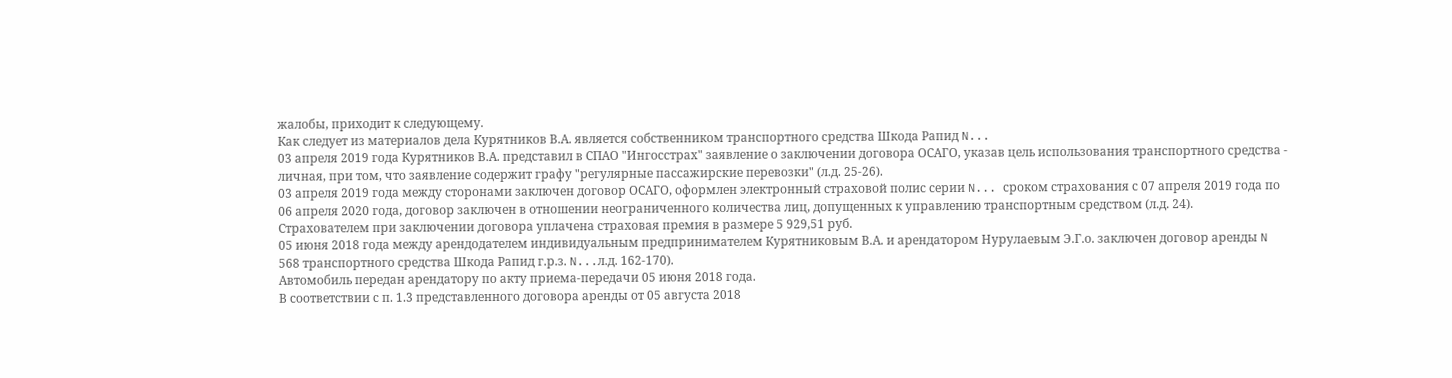жалобы, приходит к следующему.
Как следует из материалов дела Курятников В.А. является собственником транспортного средства Шкода Рапид N...
03 апреля 2019 года Курятников В.А. представил в СПАО "Ингосстрах" заявление о заключении договора ОСАГО, указав цель использования транспортного средства - личная, при том, что заявление содержит графу "регулярные пассажирские перевозки" (л.д. 25-26).
03 апреля 2019 года между сторонами заключен договор ОСАГО, оформлен электронный страховой полис серии N... сроком страхования с 07 апреля 2019 года по 06 апреля 2020 года, договор заключен в отношении неограниченного количества лиц, допущенных к управлению транспортным средством (л.д. 24).
Страхователем при заключении договора уплачена страховая премия в размере 5 929,51 руб.
05 июня 2018 года между арендодателем индивидуальным предпринимателем Курятниковым В.А. и арендатором Нурулаевым Э.Г.о. заключен договор аренды N 568 транспортного средства Шкода Рапид г.р.з. N...л.д. 162-170).
Автомобиль передан арендатору по акту приема-передачи 05 июня 2018 года.
В соответствии с п. 1.3 представленного договора аренды от 05 августа 2018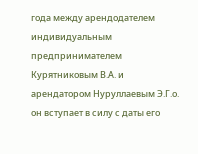года между арендодателем индивидуальным предпринимателем Курятниковым В.А. и арендатором Нуруллаевым Э.Г.о. он вступает в силу с даты его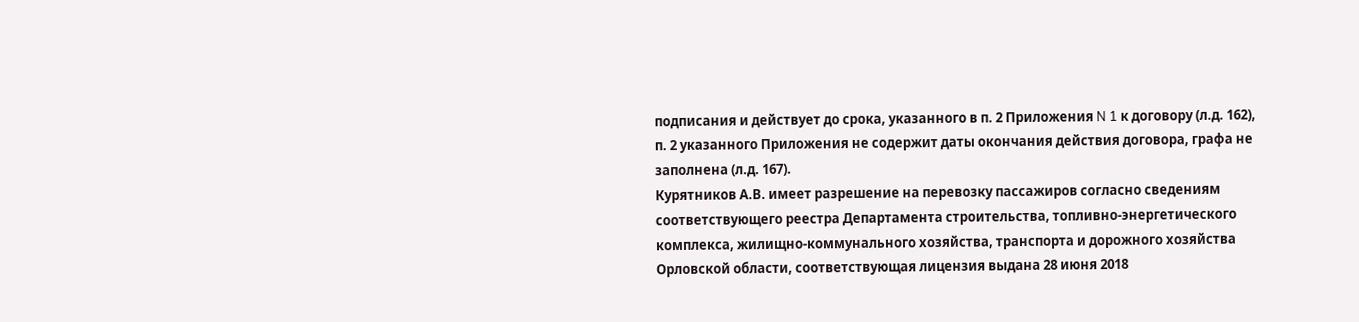подписания и действует до срока, указанного в п. 2 Приложения N 1 к договору (л.д. 162), п. 2 указанного Приложения не содержит даты окончания действия договора, графа не заполнена (л.д. 167).
Курятников А.В. имеет разрешение на перевозку пассажиров согласно сведениям соответствующего реестра Департамента строительства, топливно-энергетического комплекса, жилищно-коммунального хозяйства, транспорта и дорожного хозяйства Орловской области, соответствующая лицензия выдана 28 июня 2018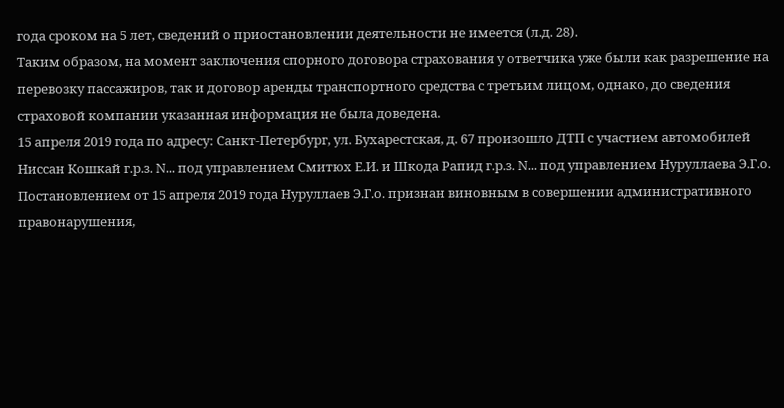года сроком на 5 лет, сведений о приостановлении деятельности не имеется (л.д. 28).
Таким образом, на момент заключения спорного договора страхования у ответчика уже были как разрешение на перевозку пассажиров, так и договор аренды транспортного средства с третьим лицом, однако, до сведения страховой компании указанная информация не была доведена.
15 апреля 2019 года по адресу: Санкт-Петербург, ул. Бухарестская, д. 67 произошло ДТП с участием автомобилей Ниссан Кошкай г.р.з. N... под управлением Смитюх Е.И. и Шкода Рапид г.р.з. N... под управлением Нуруллаева Э.Г.о.
Постановлением от 15 апреля 2019 года Нуруллаев Э.Г.о. признан виновным в совершении административного правонарушения,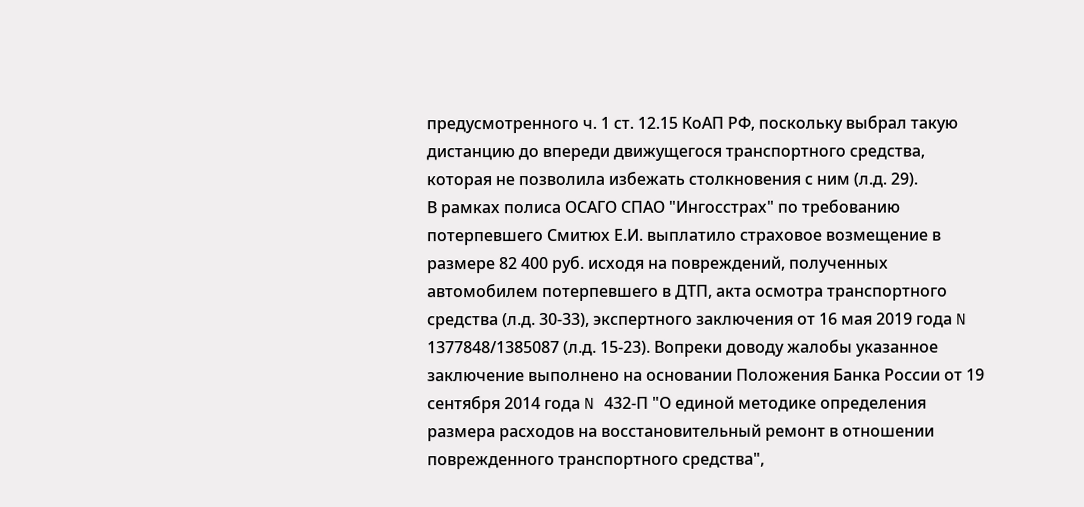предусмотренного ч. 1 ст. 12.15 КоАП РФ, поскольку выбрал такую дистанцию до впереди движущегося транспортного средства, которая не позволила избежать столкновения с ним (л.д. 29).
В рамках полиса ОСАГО СПАО "Ингосстрах" по требованию потерпевшего Смитюх Е.И. выплатило страховое возмещение в размере 82 400 руб. исходя на повреждений, полученных автомобилем потерпевшего в ДТП, акта осмотра транспортного средства (л.д. 30-33), экспертного заключения от 16 мая 2019 года N 1377848/1385087 (л.д. 15-23). Вопреки доводу жалобы указанное заключение выполнено на основании Положения Банка России от 19 сентября 2014 года N 432-П "О единой методике определения размера расходов на восстановительный ремонт в отношении поврежденного транспортного средства",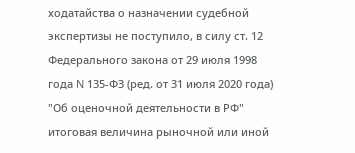ходатайства о назначении судебной экспертизы не поступило, в силу ст. 12 Федерального закона от 29 июля 1998 года N 135-ФЗ (ред. от 31 июля 2020 года) "Об оценочной деятельности в РФ" итоговая величина рыночной или иной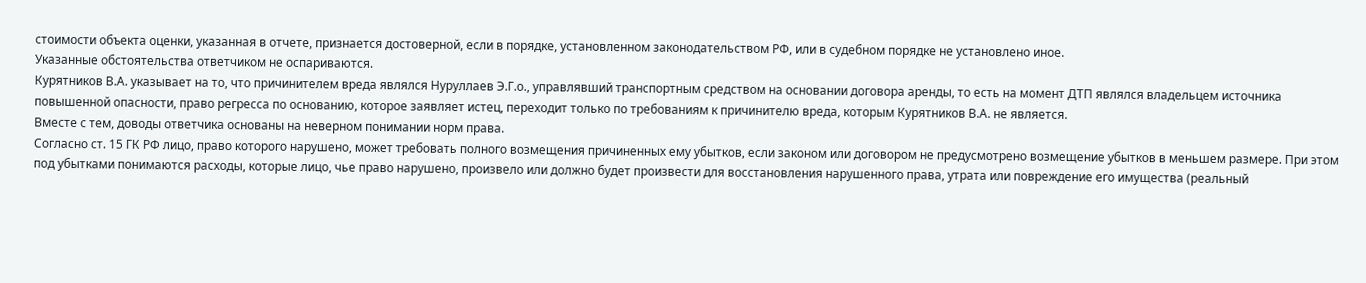стоимости объекта оценки, указанная в отчете, признается достоверной, если в порядке, установленном законодательством РФ, или в судебном порядке не установлено иное.
Указанные обстоятельства ответчиком не оспариваются.
Курятников В.А. указывает на то, что причинителем вреда являлся Нуруллаев Э.Г.о., управлявший транспортным средством на основании договора аренды, то есть на момент ДТП являлся владельцем источника повышенной опасности, право регресса по основанию, которое заявляет истец, переходит только по требованиям к причинителю вреда, которым Курятников В.А. не является.
Вместе с тем, доводы ответчика основаны на неверном понимании норм права.
Согласно ст. 15 ГК РФ лицо, право которого нарушено, может требовать полного возмещения причиненных ему убытков, если законом или договором не предусмотрено возмещение убытков в меньшем размере. При этом под убытками понимаются расходы, которые лицо, чье право нарушено, произвело или должно будет произвести для восстановления нарушенного права, утрата или повреждение его имущества (реальный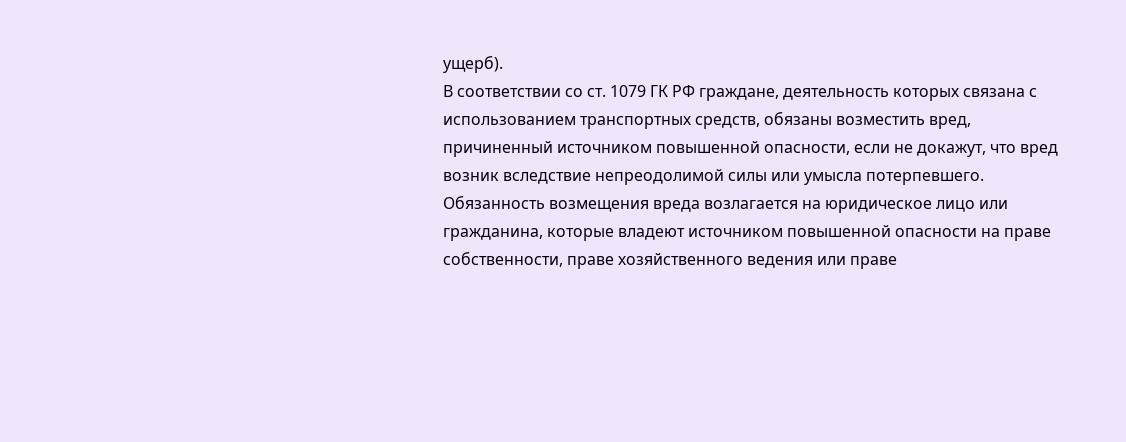ущерб).
В соответствии со ст. 1079 ГК РФ граждане, деятельность которых связана с использованием транспортных средств, обязаны возместить вред, причиненный источником повышенной опасности, если не докажут, что вред возник вследствие непреодолимой силы или умысла потерпевшего.
Обязанность возмещения вреда возлагается на юридическое лицо или гражданина, которые владеют источником повышенной опасности на праве собственности, праве хозяйственного ведения или праве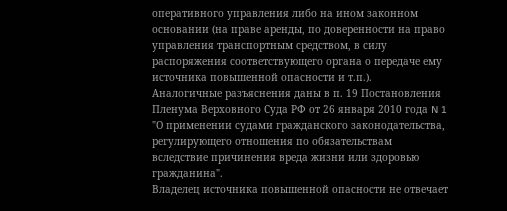оперативного управления либо на ином законном основании (на праве аренды, по доверенности на право управления транспортным средством, в силу распоряжения соответствующего органа о передаче ему источника повышенной опасности и т.п.).
Аналогичные разъяснения даны в п. 19 Постановления Пленума Верховного Суда РФ от 26 января 2010 года N 1 "О применении судами гражданского законодательства, регулирующего отношения по обязательствам вследствие причинения вреда жизни или здоровью гражданина".
Владелец источника повышенной опасности не отвечает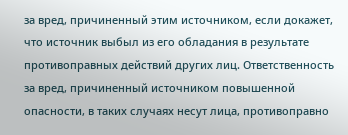за вред, причиненный этим источником, если докажет, что источник выбыл из его обладания в результате противоправных действий других лиц. Ответственность за вред, причиненный источником повышенной опасности, в таких случаях несут лица, противоправно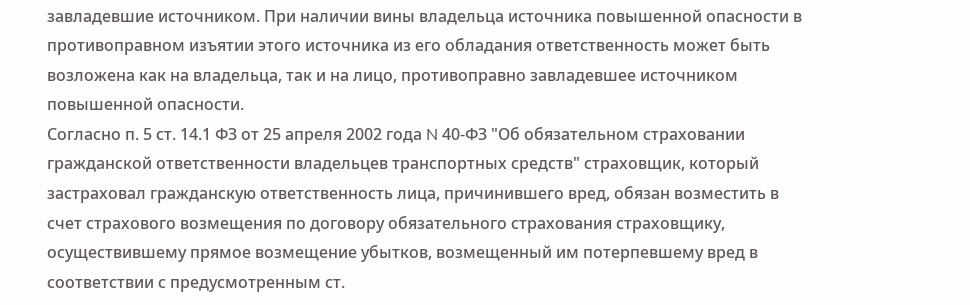завладевшие источником. При наличии вины владельца источника повышенной опасности в противоправном изъятии этого источника из его обладания ответственность может быть возложена как на владельца, так и на лицо, противоправно завладевшее источником повышенной опасности.
Согласно п. 5 ст. 14.1 ФЗ от 25 апреля 2002 года N 40-ФЗ "Об обязательном страховании гражданской ответственности владельцев транспортных средств" страховщик, который застраховал гражданскую ответственность лица, причинившего вред, обязан возместить в счет страхового возмещения по договору обязательного страхования страховщику, осуществившему прямое возмещение убытков, возмещенный им потерпевшему вред в соответствии с предусмотренным ст.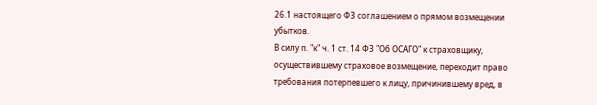26.1 настоящего ФЗ соглашением о прямом возмещении убытков.
В силу п. "к" ч. 1 ст. 14 ФЗ "Об ОСАГО" к страховщику, осуществившему страховое возмещение, переходит право требования потерпевшего к лицу, причинившему вред, в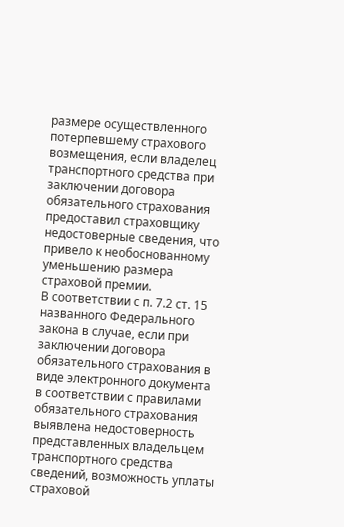размере осуществленного потерпевшему страхового возмещения, если владелец транспортного средства при заключении договора обязательного страхования предоставил страховщику недостоверные сведения, что привело к необоснованному уменьшению размера страховой премии.
В соответствии с п. 7.2 ст. 15 названного Федерального закона в случае, если при заключении договора обязательного страхования в виде электронного документа в соответствии с правилами обязательного страхования выявлена недостоверность представленных владельцем транспортного средства сведений, возможность уплаты страховой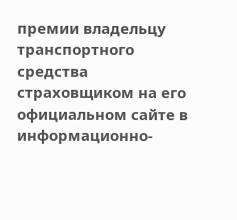премии владельцу транспортного средства страховщиком на его официальном сайте в информационно-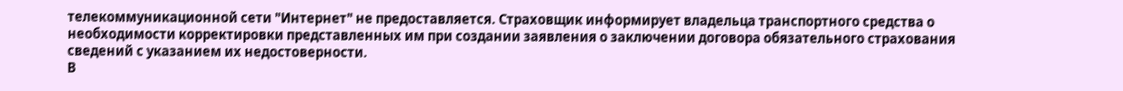телекоммуникационной сети "Интернет" не предоставляется. Страховщик информирует владельца транспортного средства о необходимости корректировки представленных им при создании заявления о заключении договора обязательного страхования сведений с указанием их недостоверности.
В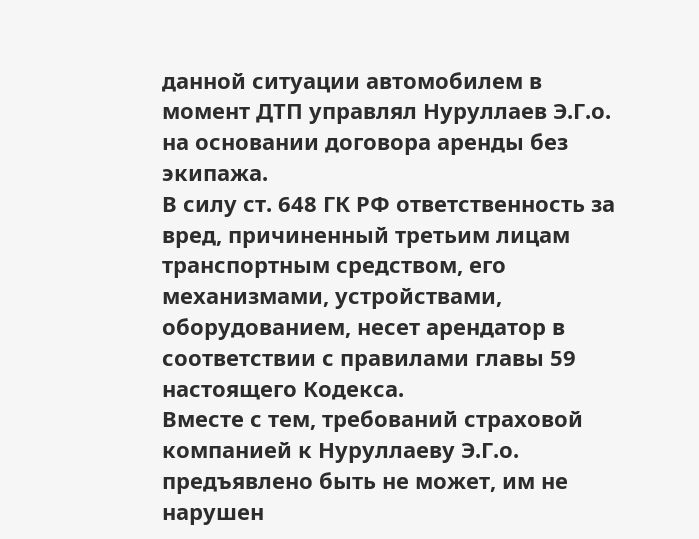данной ситуации автомобилем в момент ДТП управлял Нуруллаев Э.Г.о. на основании договора аренды без экипажа.
В силу ст. 648 ГК РФ ответственность за вред, причиненный третьим лицам транспортным средством, его механизмами, устройствами, оборудованием, несет арендатор в соответствии с правилами главы 59 настоящего Кодекса.
Вместе с тем, требований страховой компанией к Нуруллаеву Э.Г.о. предъявлено быть не может, им не нарушен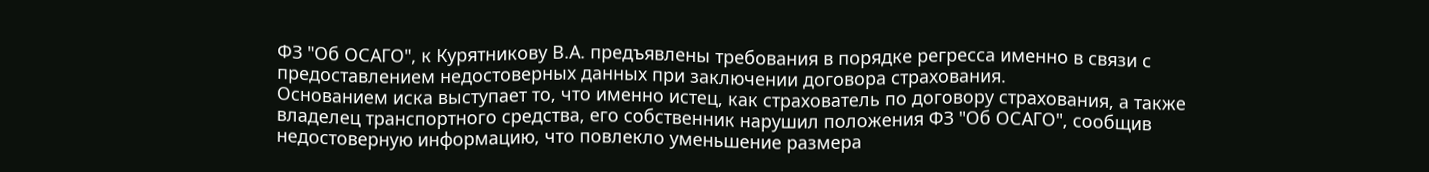ФЗ "Об ОСАГО", к Курятникову В.А. предъявлены требования в порядке регресса именно в связи с предоставлением недостоверных данных при заключении договора страхования.
Основанием иска выступает то, что именно истец, как страхователь по договору страхования, а также владелец транспортного средства, его собственник нарушил положения ФЗ "Об ОСАГО", сообщив недостоверную информацию, что повлекло уменьшение размера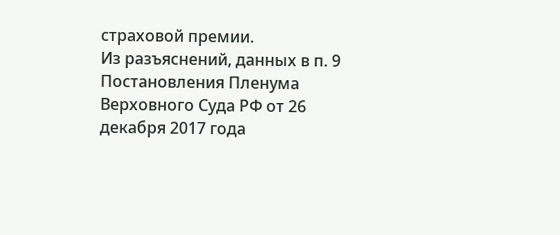страховой премии.
Из разъяснений, данных в п. 9 Постановления Пленума Верховного Суда РФ от 26 декабря 2017 года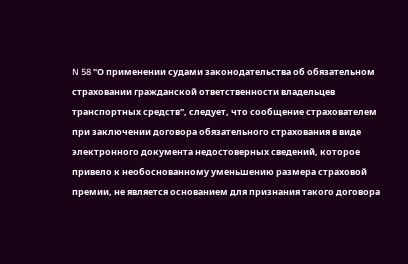N 58 "О применении судами законодательства об обязательном страховании гражданской ответственности владельцев транспортных средств", следует, что сообщение страхователем при заключении договора обязательного страхования в виде электронного документа недостоверных сведений, которое привело к необоснованному уменьшению размера страховой премии, не является основанием для признания такого договора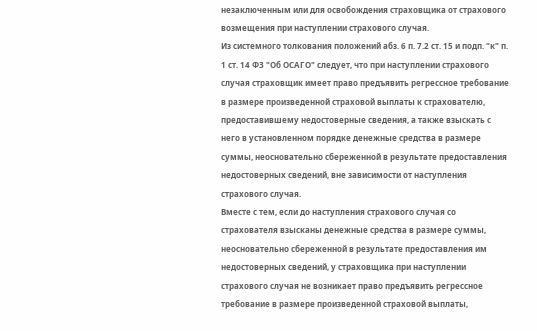незаключенным или для освобождения страховщика от страхового возмещения при наступлении страхового случая.
Из системного толкования положений абз. 6 п. 7.2 ст. 15 и подп. "к" п. 1 ст. 14 ФЗ "Об ОСАГО" следует, что при наступлении страхового случая страховщик имеет право предъявить регрессное требование в размере произведенной страховой выплаты к страхователю, предоставившему недостоверные сведения, а также взыскать с него в установленном порядке денежные средства в размере суммы, неосновательно сбереженной в результате предоставления недостоверных сведений, вне зависимости от наступления страхового случая.
Вместе с тем, если до наступления страхового случая со страхователя взысканы денежные средства в размере суммы, неосновательно сбереженной в результате предоставления им недостоверных сведений, у страховщика при наступлении страхового случая не возникает право предъявить регрессное требование в размере произведенной страховой выплаты,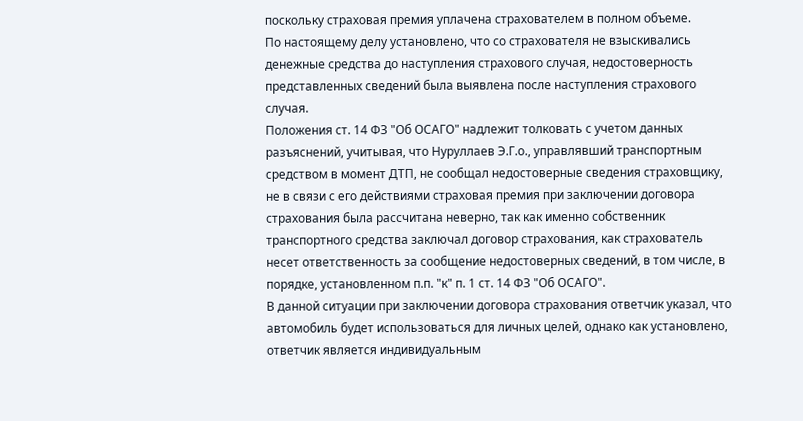поскольку страховая премия уплачена страхователем в полном объеме.
По настоящему делу установлено, что со страхователя не взыскивались денежные средства до наступления страхового случая, недостоверность представленных сведений была выявлена после наступления страхового случая.
Положения ст. 14 ФЗ "Об ОСАГО" надлежит толковать с учетом данных разъяснений, учитывая, что Нуруллаев Э.Г.о., управлявший транспортным средством в момент ДТП, не сообщал недостоверные сведения страховщику, не в связи с его действиями страховая премия при заключении договора страхования была рассчитана неверно, так как именно собственник транспортного средства заключал договор страхования, как страхователь несет ответственность за сообщение недостоверных сведений, в том числе, в порядке, установленном п.п. "к" п. 1 ст. 14 ФЗ "Об ОСАГО".
В данной ситуации при заключении договора страхования ответчик указал, что автомобиль будет использоваться для личных целей, однако как установлено, ответчик является индивидуальным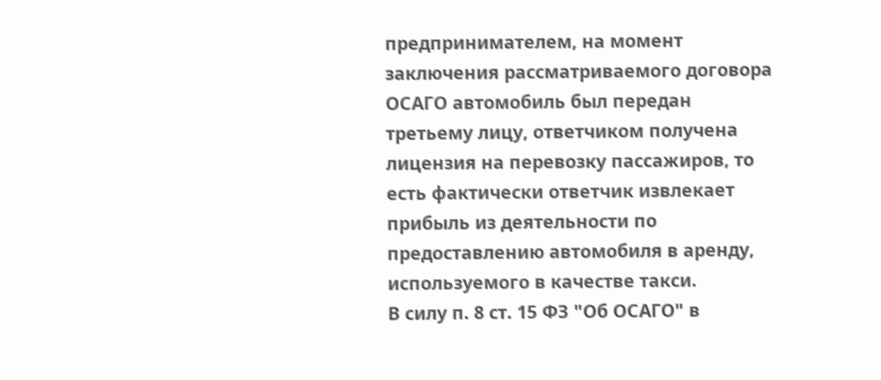предпринимателем, на момент заключения рассматриваемого договора ОСАГО автомобиль был передан третьему лицу, ответчиком получена лицензия на перевозку пассажиров, то есть фактически ответчик извлекает прибыль из деятельности по предоставлению автомобиля в аренду, используемого в качестве такси.
В силу п. 8 ст. 15 ФЗ "Об ОСАГО" в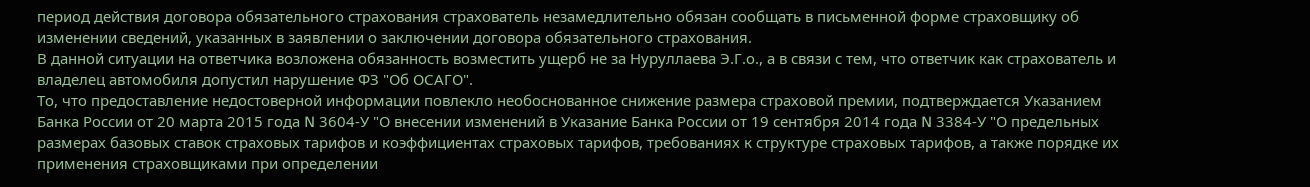период действия договора обязательного страхования страхователь незамедлительно обязан сообщать в письменной форме страховщику об изменении сведений, указанных в заявлении о заключении договора обязательного страхования.
В данной ситуации на ответчика возложена обязанность возместить ущерб не за Нуруллаева Э.Г.о., а в связи с тем, что ответчик как страхователь и владелец автомобиля допустил нарушение ФЗ "Об ОСАГО".
То, что предоставление недостоверной информации повлекло необоснованное снижение размера страховой премии, подтверждается Указанием Банка России от 20 марта 2015 года N 3604-У "О внесении изменений в Указание Банка России от 19 сентября 2014 года N 3384-У "О предельных размерах базовых ставок страховых тарифов и коэффициентах страховых тарифов, требованиях к структуре страховых тарифов, а также порядке их применения страховщиками при определении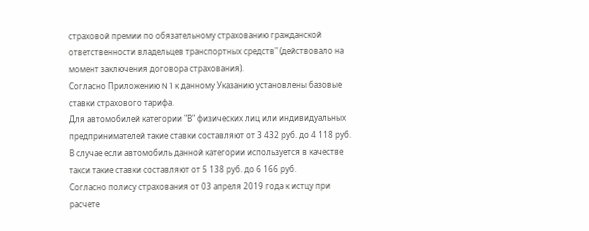страховой премии по обязательному страхованию гражданской ответственности владельцев транспортных средств" (действовало на момент заключения договора страхования).
Согласно Приложению N 1 к данному Указанию установлены базовые ставки страхового тарифа.
Для автомобилей категории "В" физических лиц или индивидуальных предпринимателей такие ставки составляют от 3 432 руб. до 4 118 руб.
В случае если автомобиль данной категории используется в качестве такси такие ставки составляют от 5 138 руб. до 6 166 руб.
Согласно полису страхования от 03 апреля 2019 года к истцу при расчете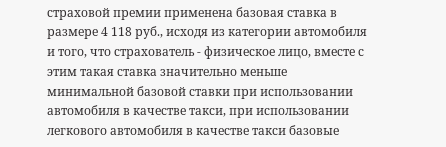страховой премии применена базовая ставка в размере 4 118 руб., исходя из категории автомобиля и того, что страхователь - физическое лицо, вместе с этим такая ставка значительно меньше минимальной базовой ставки при использовании автомобиля в качестве такси, при использовании легкового автомобиля в качестве такси базовые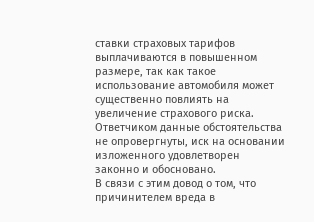ставки страховых тарифов выплачиваются в повышенном размере, так как такое использование автомобиля может существенно повлиять на увеличение страхового риска.
Ответчиком данные обстоятельства не опровергнуты, иск на основании изложенного удовлетворен законно и обосновано.
В связи с этим довод о том, что причинителем вреда в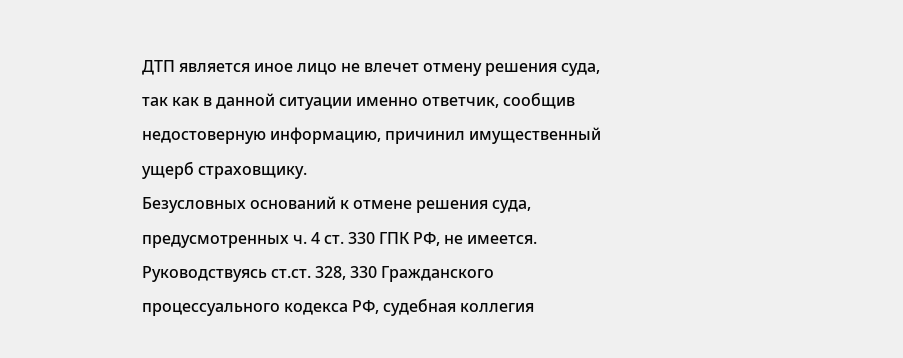ДТП является иное лицо не влечет отмену решения суда, так как в данной ситуации именно ответчик, сообщив недостоверную информацию, причинил имущественный ущерб страховщику.
Безусловных оснований к отмене решения суда, предусмотренных ч. 4 ст. 330 ГПК РФ, не имеется.
Руководствуясь ст.ст. 328, 330 Гражданского процессуального кодекса РФ, судебная коллегия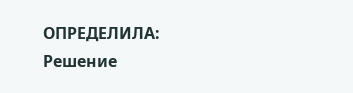ОПРЕДЕЛИЛА:
Решение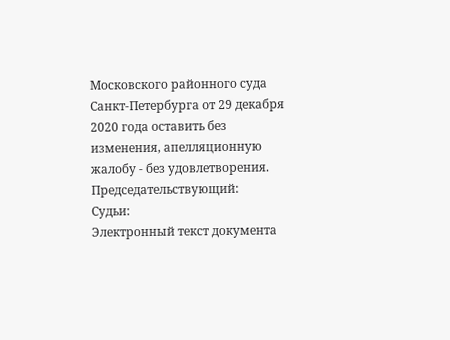Московского районного суда Санкт-Петербурга от 29 декабря 2020 года оставить без изменения, апелляционную жалобу - без удовлетворения.
Председательствующий:
Судьи:
Электронный текст документа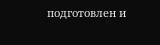подготовлен и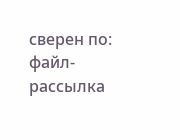сверен по:
файл-рассылка